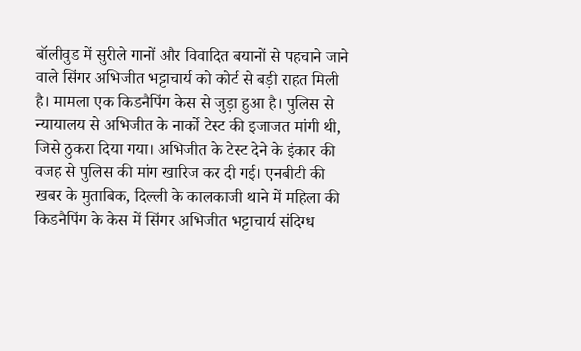बॉलीवुड में सुरीले गानों और विवादित बयानों से पहचाने जाने वाले सिंगर अभिजीत भट्टाचार्य को कोर्ट से बड़ी राहत मिली है। मामला एक किडनैपिंग केस से जुड़ा हुआ है। पुलिस से न्यायालय से अभिजीत के नार्को टेस्ट की इजाजत मांगी थी, जिसे ठुकरा दिया गया। अभिजीत के टेस्ट देने के इंकार की वजह से पुलिस की मांग खारिज कर दी गई। एनबीटी की खबर के मुताबिक, दिल्ली के कालकाजी थाने में महिला की किडनैपिंग के केस में सिंगर अभिजीत भट्टाचार्य संदिग्ध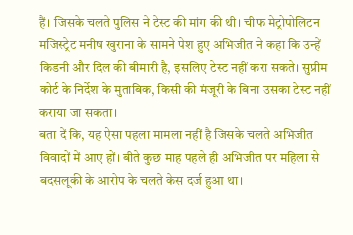हैं। जिसके चलते पुलिस ने टेस्ट की मांग की थी। चीफ मेट्रोपोलिटन मजिस्ट्रेट मनीष खुराना के सामने पेश हुए अभिजीत ने कहा कि उन्हें किडनी और दिल की बीमारी है, इसलिए टेस्ट नहीं करा सकते। सुप्रीम कोर्ट के निर्देश के मुताबिक, किसी की मंजूरी के बिना उसका टेस्ट नहीं कराया जा सकता।
बता दें कि, यह ऐसा पहला मामला नहीं है जिसके चलते अभिजीत विवादों में आए हों। बीते कुछ माह पहले ही अभिजीत पर महिला से बदसलूकी के आरोप के चलते केस दर्ज हुआ था।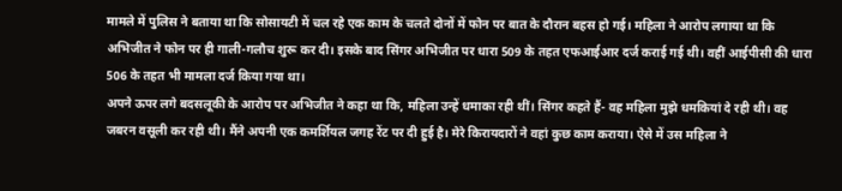मामले में पुलिस ने बताया था कि सोसायटी में चल रहे एक काम के चलते दोनों में फोन पर बात के दौरान बहस हो गई। महिला ने आरोप लगाया था कि अभिजीत ने फोन पर ही गाली-गलौच शुरू कर दी। इसके बाद सिंगर अभिजीत पर धारा 509 के तहत एफआईआर दर्ज कराई गई थी। वहीं आईपीसी की धारा 506 के तहत भी मामला दर्ज किया गया था।
अपने ऊपर लगे बदसलूकी के आरोप पर अभिजीत ने कहा था कि, महिला उन्हें धमाका रही थीं। सिंगर कहते हैं- वह महिला मुझे धमकियां दे रही थी। वह जबरन वसूली कर रही थी। मैंने अपनी एक कमर्शियल जगह रेंट पर दी हुई है। मेरे किरायदारों ने वहां कुछ काम कराया। ऐसे में उस महिला ने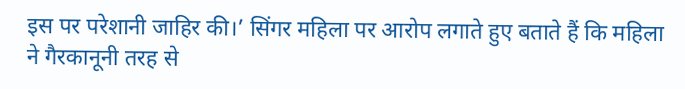इस पर परेशानी जाहिर की।’ सिंगर महिला पर आरोप लगाते हुए बताते हैं कि महिला ने गैरकानूनी तरह से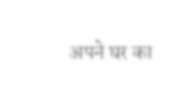अपने घर का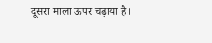दूसरा माला ऊपर चढ़ाया है।